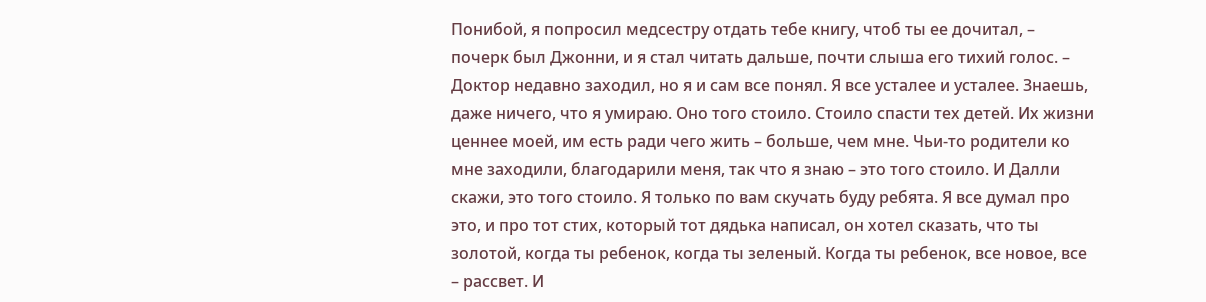Понибой, я попросил медсестру отдать тебе книгу, чтоб ты ее дочитал, – почерк был Джонни, и я стал читать дальше, почти слыша его тихий голос. – Доктор недавно заходил, но я и сам все понял. Я все усталее и усталее. Знаешь, даже ничего, что я умираю. Оно того стоило. Стоило спасти тех детей. Их жизни ценнее моей, им есть ради чего жить – больше, чем мне. Чьи-то родители ко мне заходили, благодарили меня, так что я знаю – это того стоило. И Далли скажи, это того стоило. Я только по вам скучать буду ребята. Я все думал про это, и про тот стих, который тот дядька написал, он хотел сказать, что ты золотой, когда ты ребенок, когда ты зеленый. Когда ты ребенок, все новое, все – рассвет. И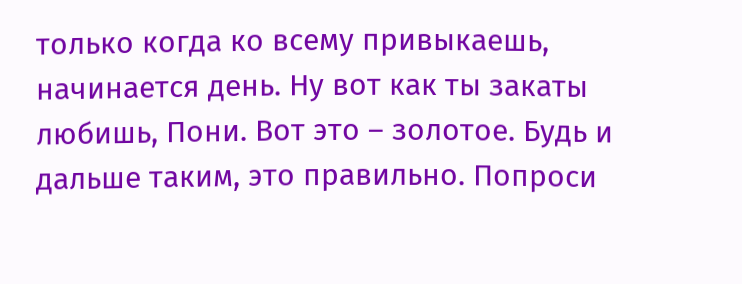только когда ко всему привыкаешь, начинается день. Ну вот как ты закаты любишь, Пони. Вот это – золотое. Будь и дальше таким, это правильно. Попроси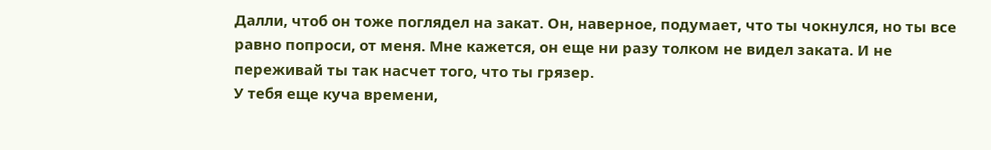Далли, чтоб он тоже поглядел на закат. Он, наверное, подумает, что ты чокнулся, но ты все равно попроси, от меня. Мне кажется, он еще ни разу толком не видел заката. И не переживай ты так насчет того, что ты грязер.
У тебя еще куча времени,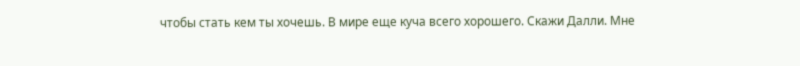чтобы стать кем ты хочешь. В мире еще куча всего хорошего. Скажи Далли. Мне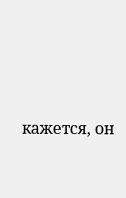кажется, он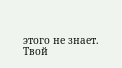этого не знает.
Твой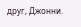друг, Джонни.